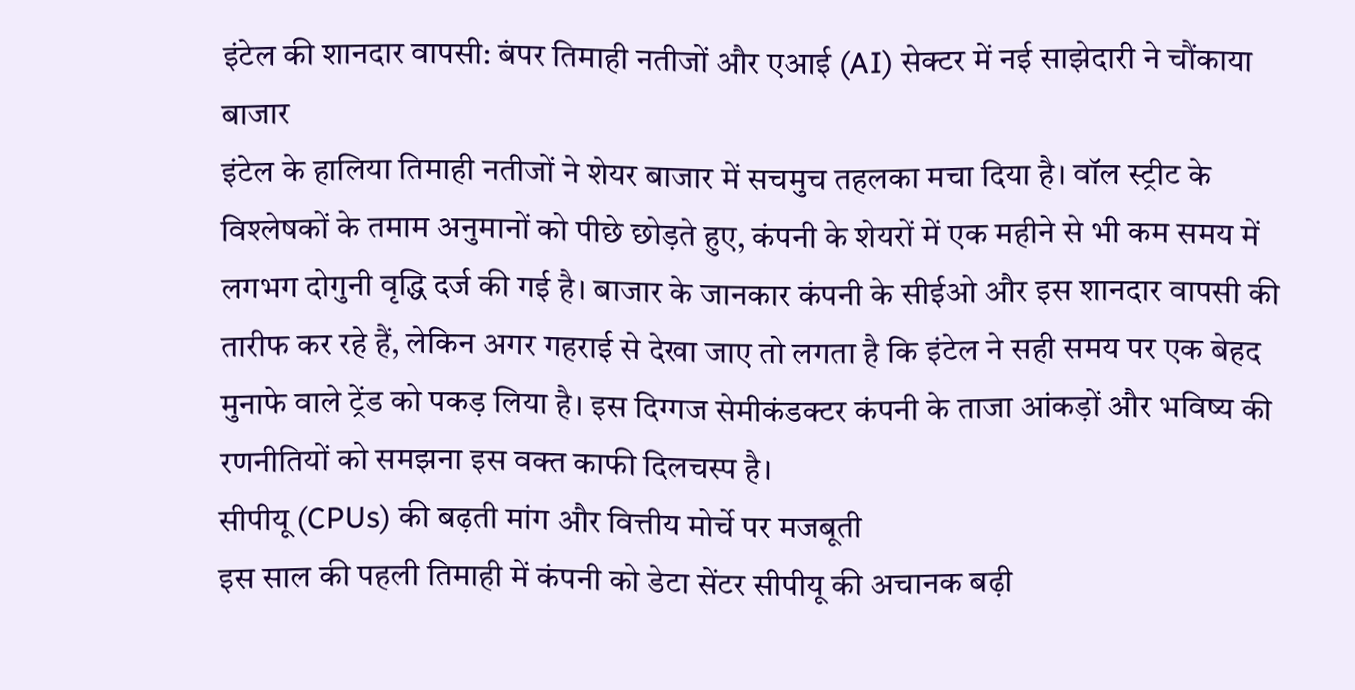इंटेल की शानदार वापसी: बंपर तिमाही नतीजों और एआई (AI) सेक्टर में नई साझेदारी ने चौंकाया बाजार
इंटेल के हालिया तिमाही नतीजों ने शेयर बाजार में सचमुच तहलका मचा दिया है। वॉल स्ट्रीट के विश्लेषकों के तमाम अनुमानों को पीछे छोड़ते हुए, कंपनी के शेयरों में एक महीने से भी कम समय में लगभग दोगुनी वृद्धि दर्ज की गई है। बाजार के जानकार कंपनी के सीईओ और इस शानदार वापसी की तारीफ कर रहे हैं, लेकिन अगर गहराई से देखा जाए तो लगता है कि इंटेल ने सही समय पर एक बेहद मुनाफे वाले ट्रेंड को पकड़ लिया है। इस दिग्गज सेमीकंडक्टर कंपनी के ताजा आंकड़ों और भविष्य की रणनीतियों को समझना इस वक्त काफी दिलचस्प है।
सीपीयू (CPUs) की बढ़ती मांग और वित्तीय मोर्चे पर मजबूती
इस साल की पहली तिमाही में कंपनी को डेटा सेंटर सीपीयू की अचानक बढ़ी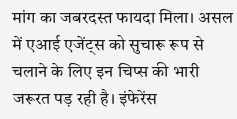मांग का जबरदस्त फायदा मिला। असल में एआई एजेंट्स को सुचारू रूप से चलाने के लिए इन चिप्स की भारी जरूरत पड़ रही है। इंफेरेंस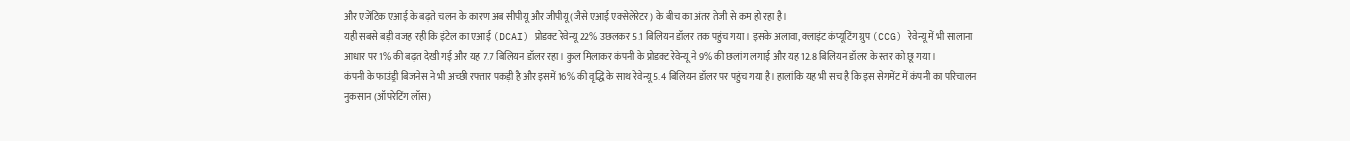और एजेंटिक एआई के बढ़ते चलन के कारण अब सीपीयू और जीपीयू (जैसे एआई एक्सेलेरेटर) के बीच का अंतर तेजी से कम हो रहा है।
यही सबसे बड़ी वजह रही कि इंटेल का एआई (DCAI) प्रोडक्ट रेवेन्यू 22% उछलकर 5.1 बिलियन डॉलर तक पहुंच गया। इसके अलावा, क्लाइंट कंप्यूटिंग ग्रुप (CCG) रेवेन्यू में भी सालाना आधार पर 1% की बढ़त देखी गई और यह 7.7 बिलियन डॉलर रहा। कुल मिलाकर कंपनी के प्रोडक्ट रेवेन्यू ने 9% की छलांग लगाई और यह 12.8 बिलियन डॉलर के स्तर को छू गया।
कंपनी के फाउंड्री बिजनेस ने भी अच्छी रफ्तार पकड़ी है और इसमें 16% की वृद्धि के साथ रेवेन्यू 5.4 बिलियन डॉलर पर पहुंच गया है। हालांकि यह भी सच है कि इस सेगमेंट में कंपनी का परिचालन नुकसान (ऑपरेटिंग लॉस)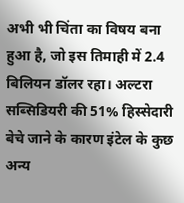अभी भी चिंता का विषय बना हुआ है, जो इस तिमाही में 2.4 बिलियन डॉलर रहा। अल्टरा सब्सिडियरी की 51% हिस्सेदारी बेचे जाने के कारण इंटेल के कुछ अन्य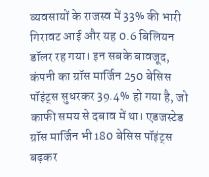व्यवसायों के राजस्व में 33% की भारी गिरावट आई और यह 0.6 बिलियन डॉलर रह गया। इन सबके बावजूद, कंपनी का ग्रॉस मार्जिन 250 बेसिस पॉइंट्स सुधरकर 39.4% हो गया है, जो काफी समय से दबाव में था। एडजस्टेड ग्रॉस मार्जिन भी 180 बेसिस पॉइंट्स बढ़कर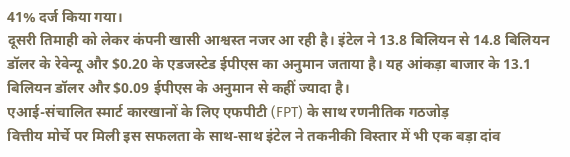41% दर्ज किया गया।
दूसरी तिमाही को लेकर कंपनी खासी आश्वस्त नजर आ रही है। इंटेल ने 13.8 बिलियन से 14.8 बिलियन डॉलर के रेवेन्यू और $0.20 के एडजस्टेड ईपीएस का अनुमान जताया है। यह आंकड़ा बाजार के 13.1 बिलियन डॉलर और $0.09 ईपीएस के अनुमान से कहीं ज्यादा है।
एआई-संचालित स्मार्ट कारखानों के लिए एफपीटी (FPT) के साथ रणनीतिक गठजोड़
वित्तीय मोर्चे पर मिली इस सफलता के साथ-साथ इंटेल ने तकनीकी विस्तार में भी एक बड़ा दांव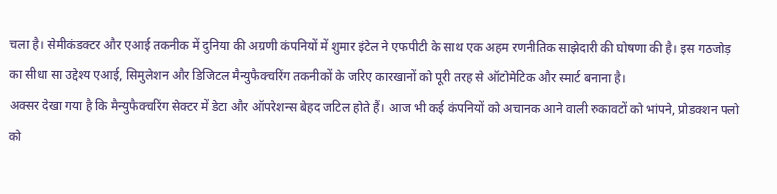चला है। सेमीकंडक्टर और एआई तकनीक में दुनिया की अग्रणी कंपनियों में शुमार इंटेल ने एफपीटी के साथ एक अहम रणनीतिक साझेदारी की घोषणा की है। इस गठजोड़ का सीधा सा उद्देश्य एआई, सिमुलेशन और डिजिटल मैन्युफैक्चरिंग तकनीकों के जरिए कारखानों को पूरी तरह से ऑटोमेटिक और स्मार्ट बनाना है।
अक्सर देखा गया है कि मैन्युफैक्चरिंग सेक्टर में डेटा और ऑपरेशन्स बेहद जटिल होते हैं। आज भी कई कंपनियों को अचानक आने वाली रुकावटों को भांपने, प्रोडक्शन फ्लो को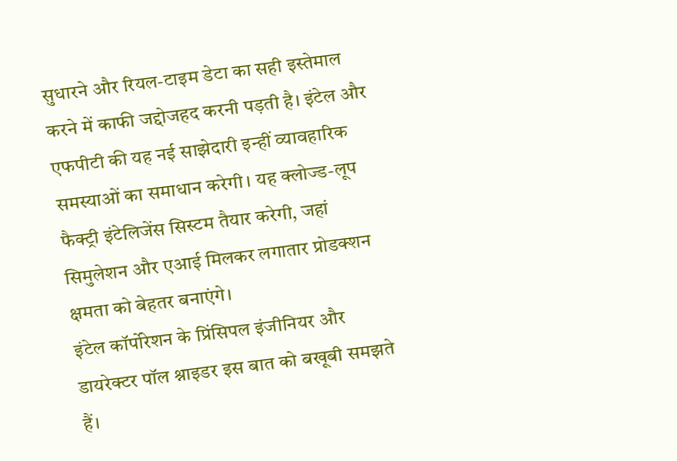सुधारने और रियल-टाइम डेटा का सही इस्तेमाल करने में काफी जद्दोजहद करनी पड़ती है। इंटेल और एफपीटी की यह नई साझेदारी इन्हीं व्यावहारिक समस्याओं का समाधान करेगी। यह क्लोज्ड-लूप फैक्ट्री इंटेलिजेंस सिस्टम तैयार करेगी, जहां सिमुलेशन और एआई मिलकर लगातार प्रोडक्शन क्षमता को बेहतर बनाएंगे।
इंटेल कॉर्पोरेशन के प्रिंसिपल इंजीनियर और डायरेक्टर पॉल श्नाइडर इस बात को बखूबी समझते हैं।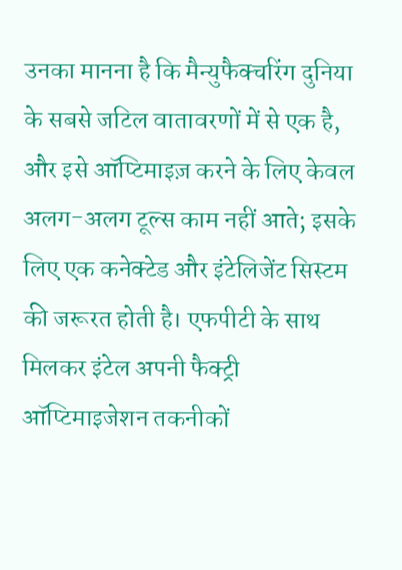उनका मानना है कि मैन्युफैक्चरिंग दुनिया के सबसे जटिल वातावरणों में से एक है, और इसे ऑप्टिमाइज़ करने के लिए केवल अलग-अलग टूल्स काम नहीं आते; इसके लिए एक कनेक्टेड और इंटेलिजेंट सिस्टम की जरूरत होती है। एफपीटी के साथ मिलकर इंटेल अपनी फैक्ट्री ऑप्टिमाइजेशन तकनीकों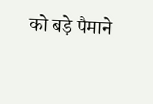को बड़े पैमाने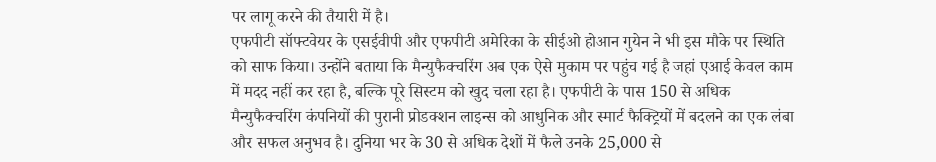पर लागू करने की तैयारी में है।
एफपीटी सॉफ्टवेयर के एसईवीपी और एफपीटी अमेरिका के सीईओ होआन गुयेन ने भी इस मौके पर स्थिति को साफ किया। उन्होंने बताया कि मैन्युफैक्चरिंग अब एक ऐसे मुकाम पर पहुंच गई है जहां एआई केवल काम में मदद नहीं कर रहा है, बल्कि पूरे सिस्टम को खुद चला रहा है। एफपीटी के पास 150 से अधिक मैन्युफैक्चरिंग कंपनियों की पुरानी प्रोडक्शन लाइन्स को आधुनिक और स्मार्ट फैक्ट्रियों में बदलने का एक लंबा और सफल अनुभव है। दुनिया भर के 30 से अधिक देशों में फैले उनके 25,000 से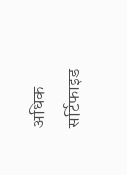अधिक सर्टिफाइड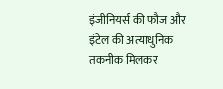इंजीनियर्स की फौज और इंटेल की अत्याधुनिक तकनीक मिलकर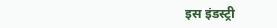इस इंडस्ट्री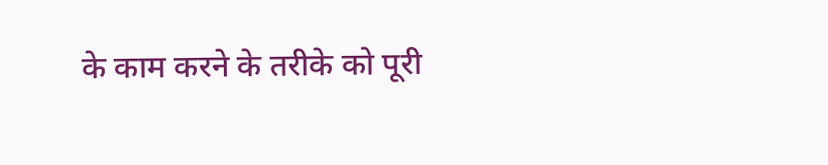के काम करने के तरीके को पूरी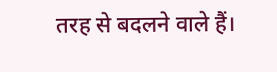तरह से बदलने वाले हैं।